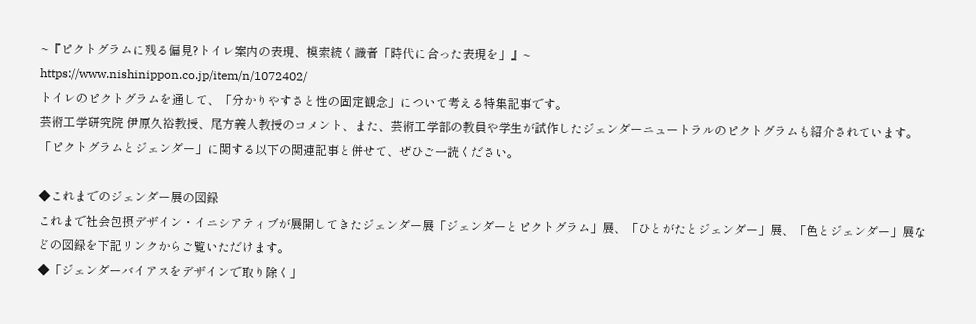~『ピクトグラムに残る偏見?トイレ案内の表現、模索続く識者「時代に合った表現を」』~
https://www.nishinippon.co.jp/item/n/1072402/
トイレのピクトグラムを通して、「分かりやすさと性の固定観念」について考える特集記事です。
芸術工学研究院 伊原久裕教授、尾方義人教授のコメント、また、芸術工学部の教員や学生が試作したジェンダーニュートラルのピクトグラムも紹介されています。
「ピクトグラムとジェンダー」に関する以下の関連記事と併せて、ぜひご一読ください。

◆これまでのジェンダー展の図録
これまで社会包摂デザイン・イニシアティブが展開してきたジェンダー展「ジェンダーとピクトグラム」展、「ひとがたとジェンダー」展、「色とジェンダー」展などの図録を下記リンクからご覧いただけます。
◆「ジェンダーバイアスをデザインで取り除く」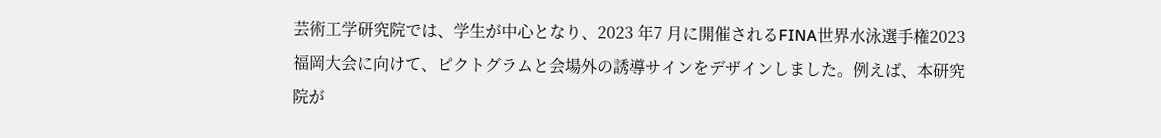芸術工学研究院では、学生が中心となり、2023 年7 月に開催されるFINA世界水泳選手権2023 福岡大会に向けて、ピクトグラムと会場外の誘導サインをデザインしました。例えば、本研究院が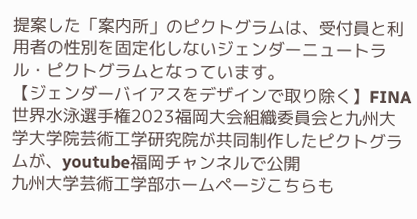提案した「案内所」のピクトグラムは、受付員と利用者の性別を固定化しないジェンダーニュートラル・ピクトグラムとなっています。
【ジェンダーバイアスをデザインで取り除く】FINA世界水泳選手権2023福岡大会組織委員会と九州大学大学院芸術工学研究院が共同制作したピクトグラムが、youtube福岡チャンネルで公開
九州大学芸術工学部ホームページこちらも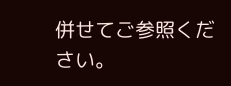併せてご参照ください。